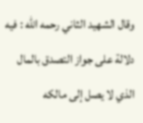وقال الشهيد الثاني رحمه الله : فيه دلالة على جواز التصدق بالمال الذي لا يصل إلى مالكه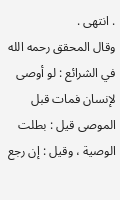. انتهى .
وقال المحقق رحمه الله في الشرائع : لو أوصى لإنسان فمات قبل الموصى قيل : بطلت الوصية ، وقيل : إن رجع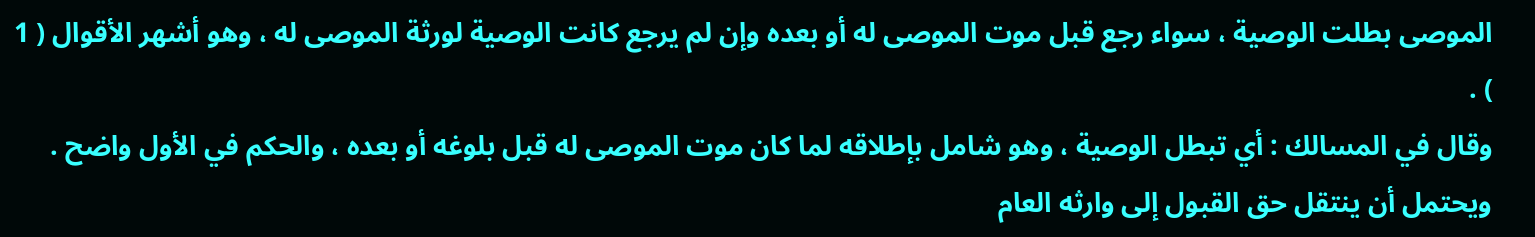الموصى بطلت الوصية ، سواء رجع قبل موت الموصى له أو بعده وإن لم يرجع كانت الوصية لورثة الموصى له ، وهو أشهر الأقوال ( 1 ) .
وقال في المسالك : أي تبطل الوصية ، وهو شامل بإطلاقه لما كان موت الموصى له قبل بلوغه أو بعده ، والحكم في الأول واضح . ويحتمل أن ينتقل حق القبول إلى وارثه العام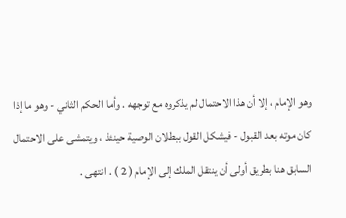وهو الإمام ، إلا أن هذا الاحتمال لم يذكروه مع توجهه . وأما الحكم الثاني - وهو ما إذا كان موته بعد القبول - فيشكل القول ببطلان الوصية حينئذ ، ويتمشى على الاحتمال السابق هنا بطريق أولى أن ينتقل الملك إلى الإمام ( 2 ) . انتهى .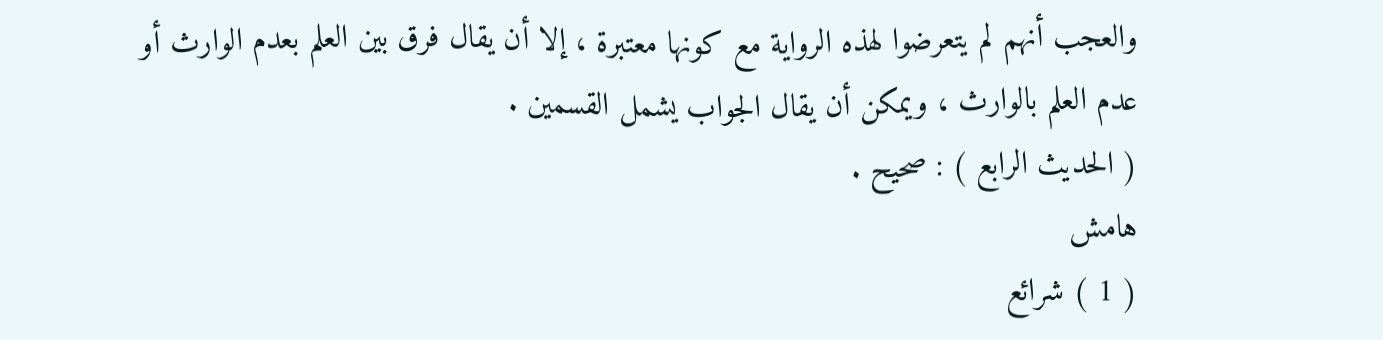والعجب أنهم لم يتعرضوا لهذه الرواية مع كونها معتبرة ، إلا أن يقال فرق بين العلم بعدم الوارث أو عدم العلم بالوارث ، ويمكن أن يقال الجواب يشمل القسمين .
( الحديث الرابع ) : صحيح .
هامش
( 1 ) شرائع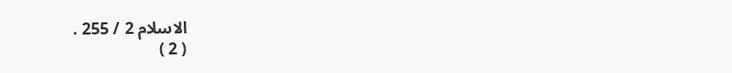الاسلام 2 / 255 .
( 2 )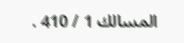المسالك 1 / 410 .